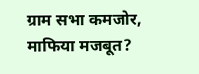ग्राम सभा कमजोर, माफिया मजबूत?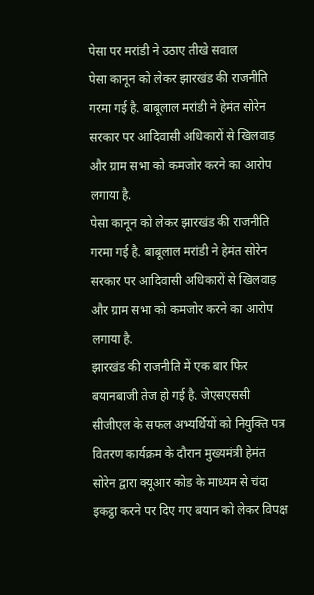पेसा पर मरांडी ने उठाए तीखे सवाल
पेसा कानून को लेकर झारखंड की राजनीति गरमा गई है. बाबूलाल मरांडी ने हेमंत सोरेन सरकार पर आदिवासी अधिकारों से खिलवाड़ और ग्राम सभा को कमजोर करने का आरोप लगाया है.
पेसा कानून को लेकर झारखंड की राजनीति गरमा गई है. बाबूलाल मरांडी ने हेमंत सोरेन सरकार पर आदिवासी अधिकारों से खिलवाड़ और ग्राम सभा को कमजोर करने का आरोप लगाया है.
झारखंड की राजनीति में एक बार फिर बयानबाजी तेज हो गई है. जेएसएससी सीजीएल के सफल अभ्यर्थियों को नियुक्ति पत्र वितरण कार्यक्रम के दौरान मुख्यमंत्री हेमंत सोरेन द्वारा क्यूआर कोड के माध्यम से चंदा इकट्ठा करने पर दिए गए बयान को लेकर विपक्ष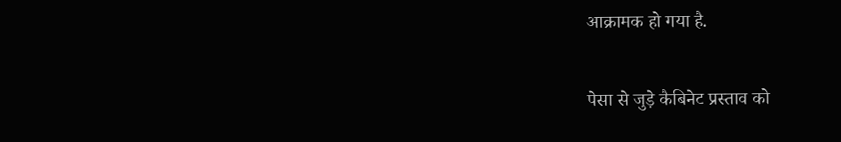आक्रामक हो गया है.

पेसा से जुड़े कैबिनेट प्रस्ताव को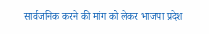सार्वजनिक करने की मांग को लेकर भाजपा प्रदेश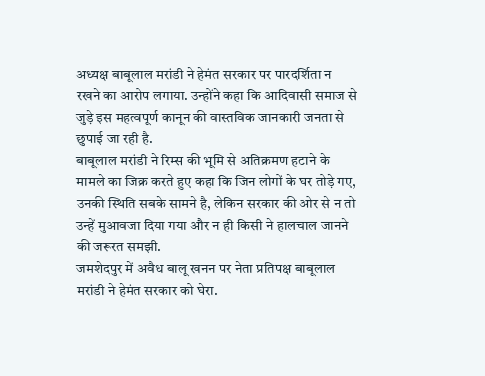अध्यक्ष बाबूलाल मरांडी ने हेमंत सरकार पर पारदर्शिता न रखने का आरोप लगाया. उन्होंने कहा कि आदिवासी समाज से जुड़े इस महत्वपूर्ण कानून की वास्तविक जानकारी जनता से छुपाई जा रही है.
बाबूलाल मरांडी ने रिम्स की भूमि से अतिक्रमण हटाने के मामले का जिक्र करते हुए कहा कि जिन लोगों के घर तोड़े गए, उनकी स्थिति सबके सामने है, लेकिन सरकार की ओर से न तो उन्हें मुआवजा दिया गया और न ही किसी ने हालचाल जानने की जरूरत समझी.
जमशेदपुर में अवैध बालू खनन पर नेता प्रतिपक्ष बाबूलाल मरांडी ने हेमंत सरकार को घेरा.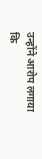उन्होंने आरोप लगाया कि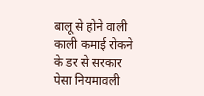बालू से होने वाली काली कमाई रोकने के डर से सरकार पेसा नियमावली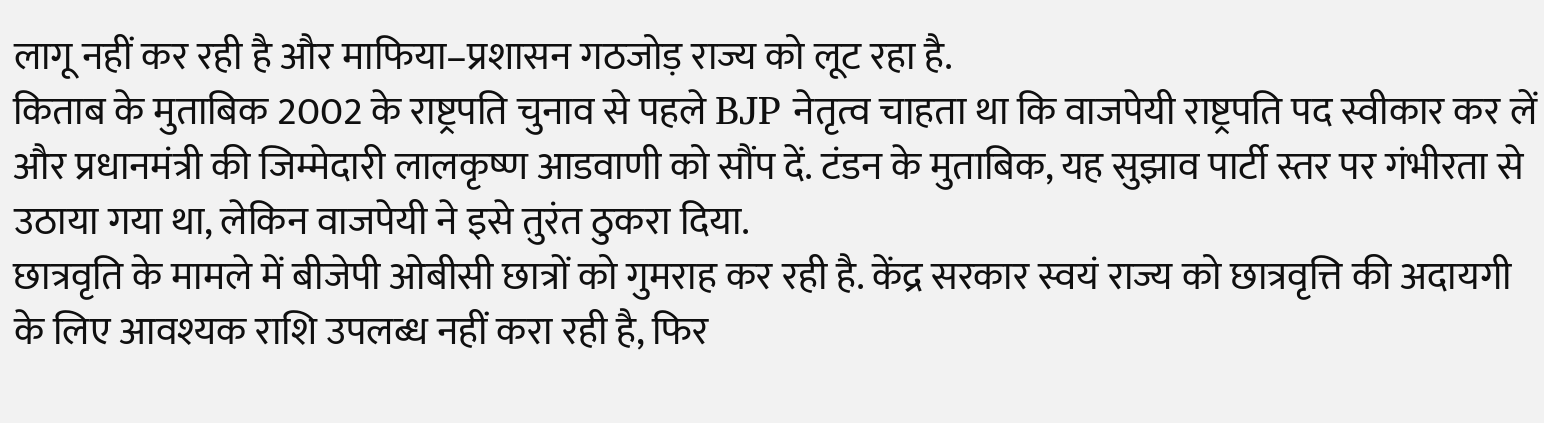लागू नहीं कर रही है और माफिया–प्रशासन गठजोड़ राज्य को लूट रहा है.
किताब के मुताबिक 2002 के राष्ट्रपति चुनाव से पहले BJP नेतृत्व चाहता था कि वाजपेयी राष्ट्रपति पद स्वीकार कर लें और प्रधानमंत्री की जिम्मेदारी लालकृष्ण आडवाणी को सौंप दें. टंडन के मुताबिक, यह सुझाव पार्टी स्तर पर गंभीरता से उठाया गया था, लेकिन वाजपेयी ने इसे तुरंत ठुकरा दिया.
छात्रवृति के मामले में बीजेपी ओबीसी छात्रों को गुमराह कर रही है. केंद्र सरकार स्वयं राज्य को छात्रवृत्ति की अदायगी के लिए आवश्यक राशि उपलब्ध नहीं करा रही है, फिर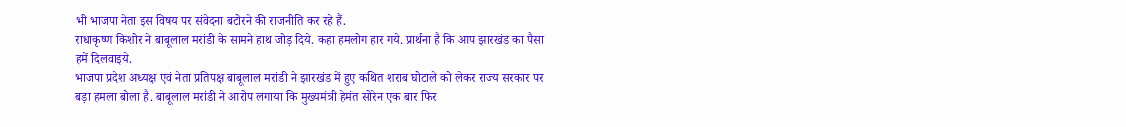भी भाजपा नेता इस विषय पर संवेदना बटोरने की राजनीति कर रहे हैं.
राधाकृष्ण किशोर ने बाबूलाल मरांडी के सामने हाथ जोड़ दिये. कहा हमलोग हार गये. प्रार्थना है कि आप झारखंड का पैसा हमें दिलवाइये.
भाजपा प्रदेश अध्यक्ष एवं नेता प्रतिपक्ष बाबूलाल मरांडी ने झारखंड में हुए कथित शराब घोटाले को लेकर राज्य सरकार पर बड़ा हमला बोला है. बाबूलाल मरांडी ने आरोप लगाया कि मुख्यमंत्री हेमंत सोरेन एक बार फिर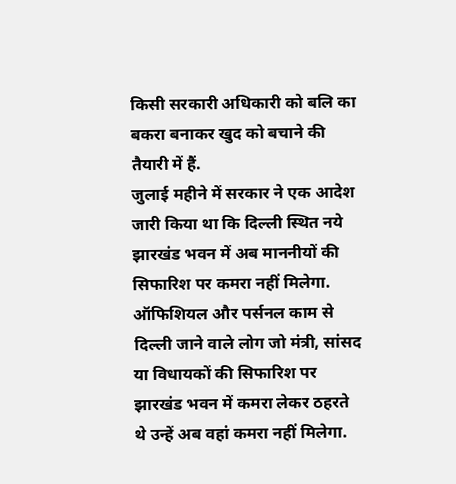किसी सरकारी अधिकारी को बलि का बकरा बनाकर खुद को बचाने की तैयारी में हैं.
जुलाई महीने में सरकार ने एक आदेश जारी किया था कि दिल्ली स्थित नये झारखंड भवन में अब माननीयों की सिफारिश पर कमरा नहीं मिलेगा. ऑफिशियल और पर्सनल काम से दिल्ली जाने वाले लोग जो मंत्री, सांसद या विधायकों की सिफारिश पर झारखंड भवन में कमरा लेकर ठहरते थे उन्हें अब वहां कमरा नहीं मिलेगा.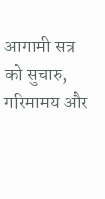आगामी सत्र को सुचारु, गरिमामय और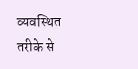व्यवस्थित तरीके से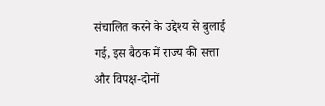संचालित करने के उद्देश्य से बुलाई गई, इस बैठक में राज्य की सत्ता और विपक्ष-दोनों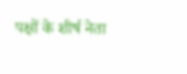पक्षों के शीर्ष नेता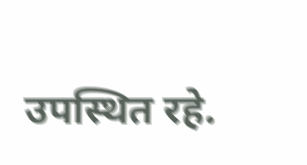उपस्थित रहे.